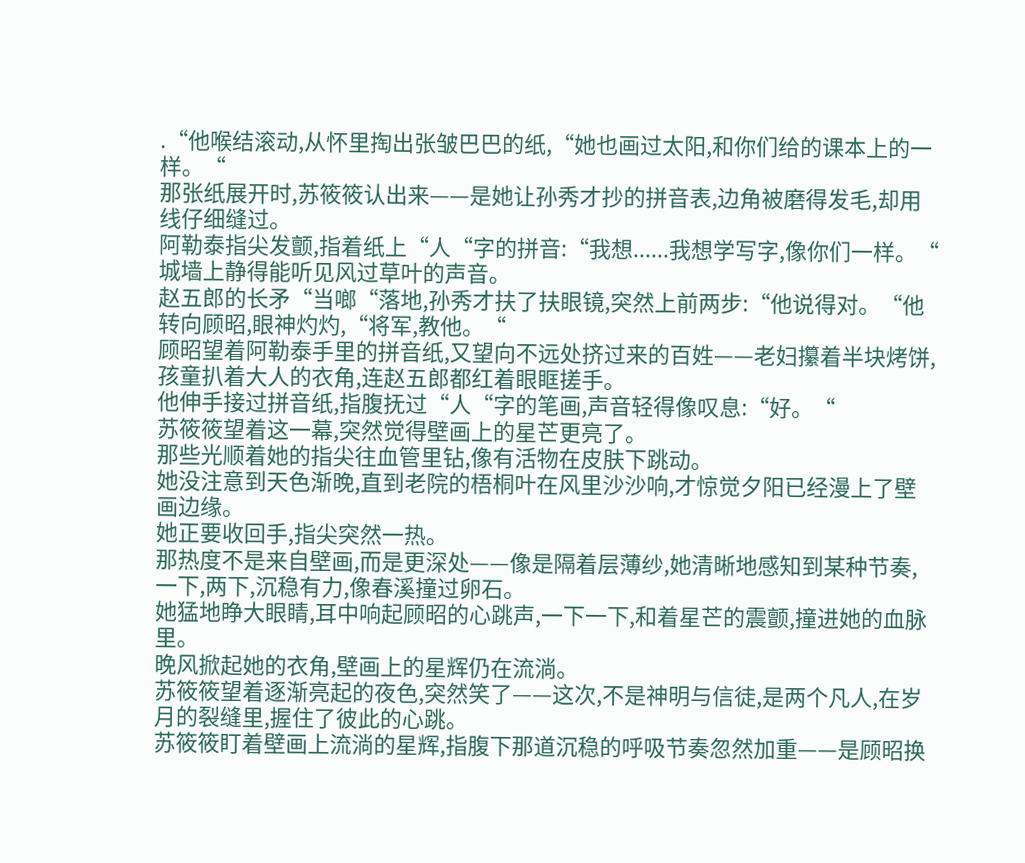.“他喉结滚动,从怀里掏出张皱巴巴的纸,“她也画过太阳,和你们给的课本上的一样。“
那张纸展开时,苏筱筱认出来——是她让孙秀才抄的拼音表,边角被磨得发毛,却用线仔细缝过。
阿勒泰指尖发颤,指着纸上“人“字的拼音:“我想......我想学写字,像你们一样。“
城墙上静得能听见风过草叶的声音。
赵五郎的长矛“当啷“落地,孙秀才扶了扶眼镜,突然上前两步:“他说得对。“他转向顾昭,眼神灼灼,“将军,教他。“
顾昭望着阿勒泰手里的拼音纸,又望向不远处挤过来的百姓——老妇攥着半块烤饼,孩童扒着大人的衣角,连赵五郎都红着眼眶搓手。
他伸手接过拼音纸,指腹抚过“人“字的笔画,声音轻得像叹息:“好。“
苏筱筱望着这一幕,突然觉得壁画上的星芒更亮了。
那些光顺着她的指尖往血管里钻,像有活物在皮肤下跳动。
她没注意到天色渐晚,直到老院的梧桐叶在风里沙沙响,才惊觉夕阳已经漫上了壁画边缘。
她正要收回手,指尖突然一热。
那热度不是来自壁画,而是更深处——像是隔着层薄纱,她清晰地感知到某种节奏,一下,两下,沉稳有力,像春溪撞过卵石。
她猛地睁大眼睛,耳中响起顾昭的心跳声,一下一下,和着星芒的震颤,撞进她的血脉里。
晚风掀起她的衣角,壁画上的星辉仍在流淌。
苏筱筱望着逐渐亮起的夜色,突然笑了——这次,不是神明与信徒,是两个凡人,在岁月的裂缝里,握住了彼此的心跳。
苏筱筱盯着壁画上流淌的星辉,指腹下那道沉稳的呼吸节奏忽然加重——是顾昭换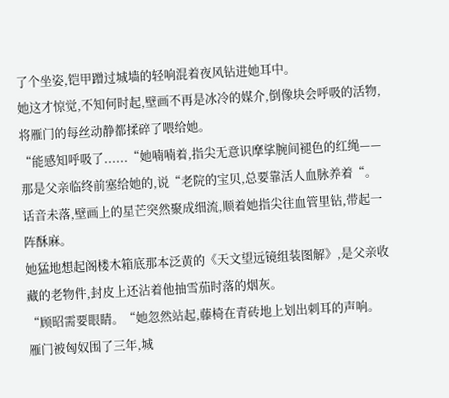了个坐姿,铠甲蹭过城墙的轻响混着夜风钻进她耳中。
她这才惊觉,不知何时起,壁画不再是冰冷的媒介,倒像块会呼吸的活物,将雁门的每丝动静都揉碎了喂给她。
“能感知呼吸了......“她喃喃着,指尖无意识摩挲腕间褪色的红绳——那是父亲临终前塞给她的,说“老院的宝贝,总要靠活人血脉养着“。
话音未落,壁画上的星芒突然聚成细流,顺着她指尖往血管里钻,带起一阵酥麻。
她猛地想起阁楼木箱底那本泛黄的《天文望远镜组装图解》,是父亲收藏的老物件,封皮上还沾着他抽雪茄时落的烟灰。
“顾昭需要眼睛。“她忽然站起,藤椅在青砖地上划出刺耳的声响。
雁门被匈奴围了三年,城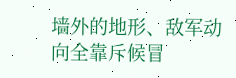墙外的地形、敌军动向全靠斥候冒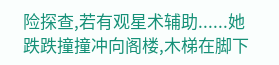险探查,若有观星术辅助......她跌跌撞撞冲向阁楼,木梯在脚下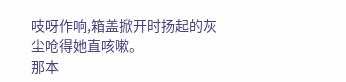吱呀作响,箱盖掀开时扬起的灰尘呛得她直咳嗽。
那本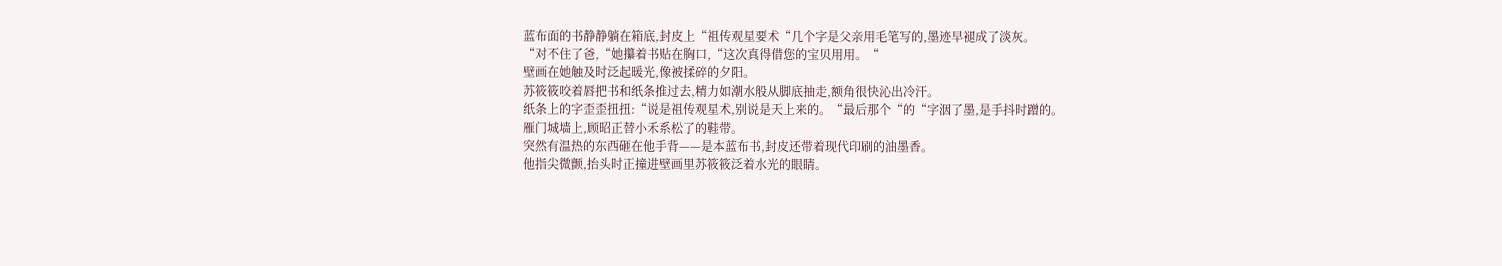蓝布面的书静静躺在箱底,封皮上“祖传观星要术“几个字是父亲用毛笔写的,墨迹早褪成了淡灰。
“对不住了爸,“她攥着书贴在胸口,“这次真得借您的宝贝用用。“
壁画在她触及时泛起暖光,像被揉碎的夕阳。
苏筱筱咬着唇把书和纸条推过去,精力如潮水般从脚底抽走,额角很快沁出冷汗。
纸条上的字歪歪扭扭:“说是祖传观星术,别说是天上来的。“最后那个“的“字洇了墨,是手抖时蹭的。
雁门城墙上,顾昭正替小禾系松了的鞋带。
突然有温热的东西砸在他手背——是本蓝布书,封皮还带着现代印刷的油墨香。
他指尖微颤,抬头时正撞进壁画里苏筱筱泛着水光的眼睛。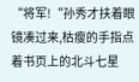“将军!“孙秀才扶着眼镜凑过来,枯瘦的手指点着书页上的北斗七星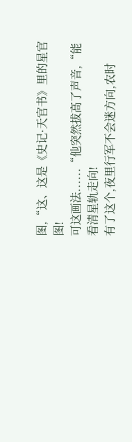图,“这、这是《史记·天官书》里的星官图!
可这画法......“他突然拔高了声音,“能看清星轨走向!
有了这个,夜里行军不会迷方向,农时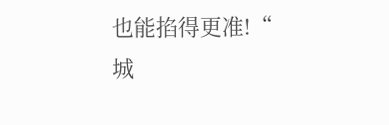也能掐得更准!“
城